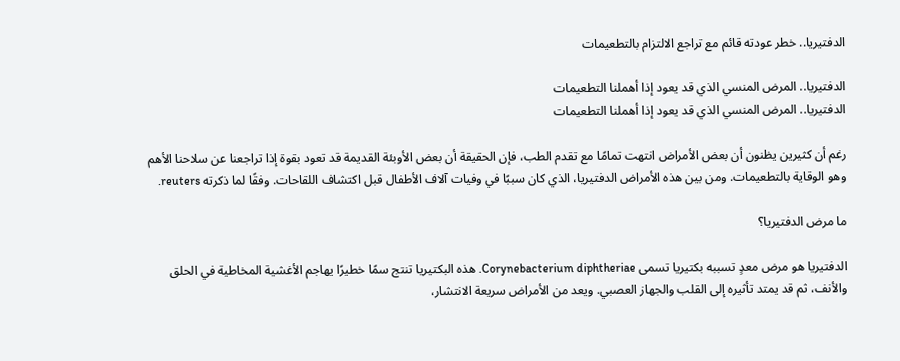الدفتيريا.. خطر عودته قائم مع تراجع الالتزام بالتطعيمات

الدفتيريا.. المرض المنسي الذي قد يعود إذا أهملنا التطعيمات
الدفتيريا.. المرض المنسي الذي قد يعود إذا أهملنا التطعيمات

رغم أن كثيرين يظنون أن بعض الأمراض انتهت تمامًا مع تقدم الطب، فإن الحقيقة أن بعض الأوبئة القديمة قد تعود بقوة إذا تراجعنا عن سلاحنا الأهم وهو الوقاية بالتطعيمات. ومن بين هذه الأمراض الدفتيريا، الذي كان سببًا في وفيات آلاف الأطفال قبل اكتشاف اللقاحات. وفقًا لما ذكرته reuters.

ما مرض الدفتيريا؟

الدفتيريا هو مرض معدٍ تسببه بكتيريا تسمى Corynebacterium diphtheriae. هذه البكتيريا تنتج سمًا خطيرًا يهاجم الأغشية المخاطية في الحلق والأنف، ثم قد يمتد تأثيره إلى القلب والجهاز العصبي. ويعد من الأمراض سريعة الانتشار،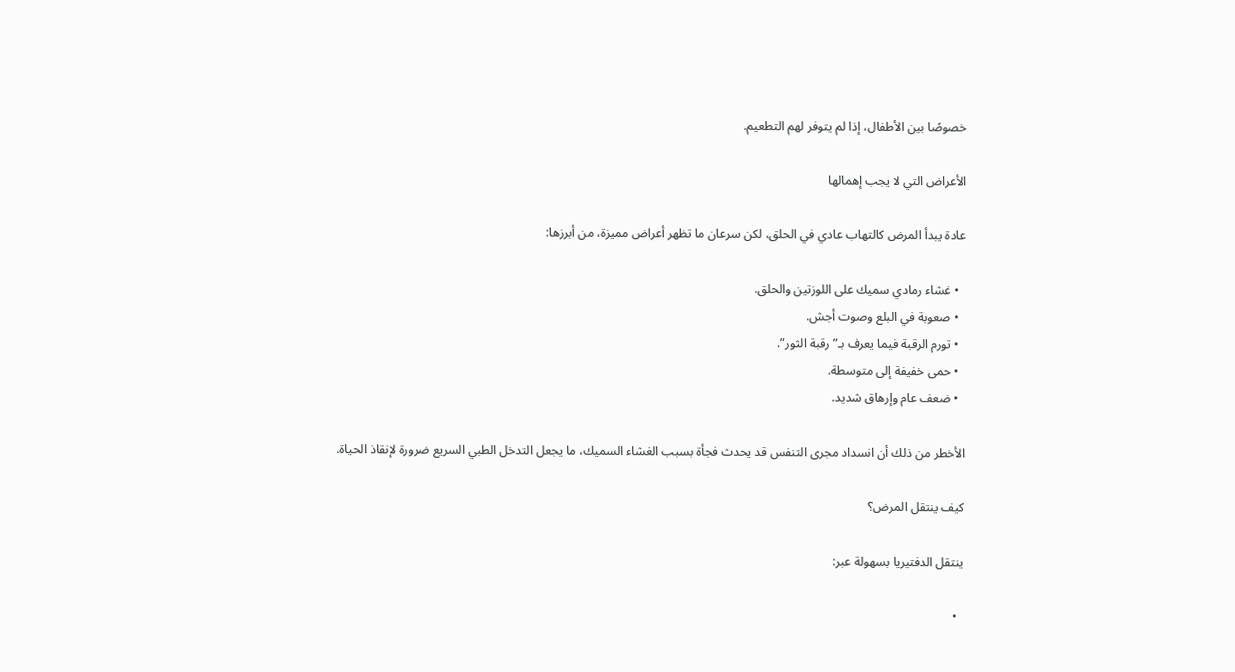خصوصًا بين الأطفال، إذا لم يتوفر لهم التطعيم.

الأعراض التي لا يجب إهمالها

عادة يبدأ المرض كالتهاب عادي في الحلق، لكن سرعان ما تظهر أعراض مميزة، من أبرزها:

  • غشاء رمادي سميك على اللوزتين والحلق.
  • صعوبة في البلع وصوت أجش.
  • تورم الرقبة فيما يعرف بـ”رقبة الثور”.
  • حمى خفيفة إلى متوسطة.
  • ضعف عام وإرهاق شديد.

الأخطر من ذلك أن انسداد مجرى التنفس قد يحدث فجأة بسبب الغشاء السميك، ما يجعل التدخل الطبي السريع ضرورة لإنقاذ الحياة.

كيف ينتقل المرض؟

ينتقل الدفتيريا بسهولة عبر:

  •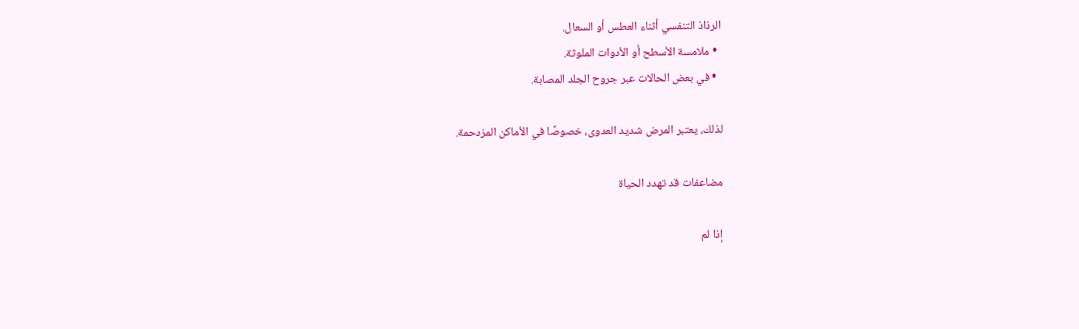الرذاذ التنفسي أثناء العطس أو السعال.
  • ملامسة الأسطح أو الأدوات الملوثة.
  • في بعض الحالات عبر جروح الجلد المصابة.

لذلك، يعتبر المرض شديد العدوى، خصوصًا في الأماكن المزدحمة.

مضاعفات قد تهدد الحياة

إذا لم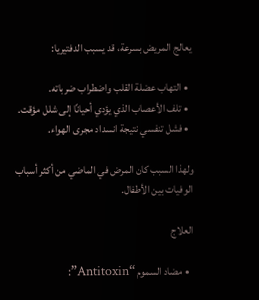يعالج المريض بسرعة، قد يسبب الدفتيريا:

  • التهاب عضلة القلب واضطراب ضرباته.
  • تلف الأعصاب الذي يؤدي أحيانًا إلى شلل مؤقت.
  • فشل تنفسي نتيجة انسداد مجرى الهواء.

ولهذا السبب كان المرض في الماضي من أكثر أسباب الوفيات بين الأطفال.

العلاج

  • مضاد السموم “Antitoxin”: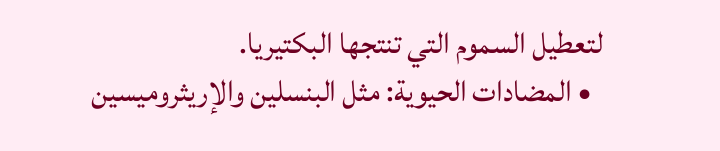لتعطيل السموم التي تنتجها البكتيريا.
  • المضادات الحيوية: مثل البنسلين والإريثروميسين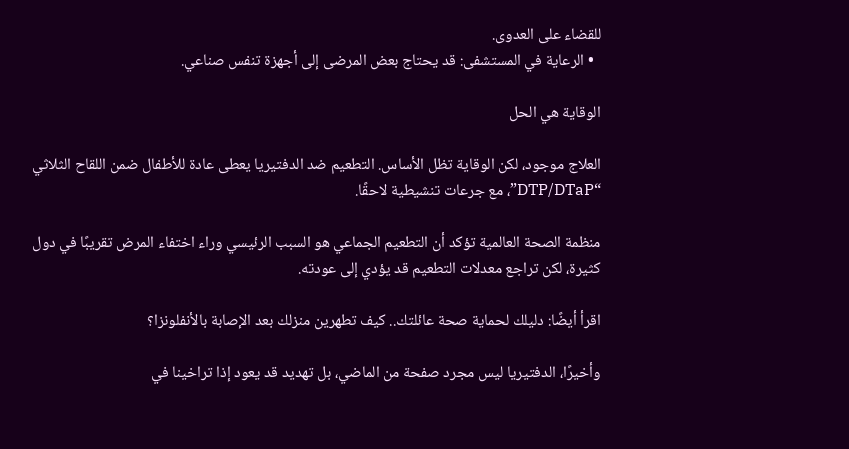للقضاء على العدوى.
  • الرعاية في المستشفى: قد يحتاج بعض المرضى إلى أجهزة تنفس صناعي.

الوقاية هي الحل

العلاج موجود، لكن الوقاية تظل الأساس. التطعيم ضد الدفتيريا يعطى عادة للأطفال ضمن اللقاح الثلاثي “DTP/DTaP”، مع جرعات تنشيطية لاحقًا.

منظمة الصحة العالمية تؤكد أن التطعيم الجماعي هو السبب الرئيسي وراء اختفاء المرض تقريبًا في دول كثيرة، لكن تراجع معدلات التطعيم قد يؤدي إلى عودته.

اقرأ أيضًا: دليلك لحماية صحة عائلتك.. كيف تطهرين منزلك بعد الإصابة بالأنفلونزا؟

وأخيرًا، الدفتيريا ليس مجرد صفحة من الماضي، بل تهديد قد يعود إذا تراخينا في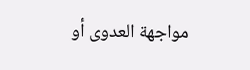مواجهة العدوى أو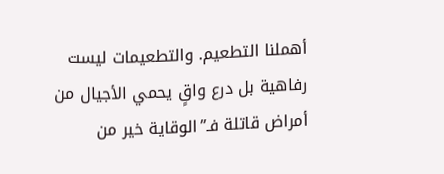أهملنا التطعيم. والتطعيمات ليست رفاهية بل درع واقٍ يحمي الأجيال من أمراض قاتلة فـ”الوقاية خير من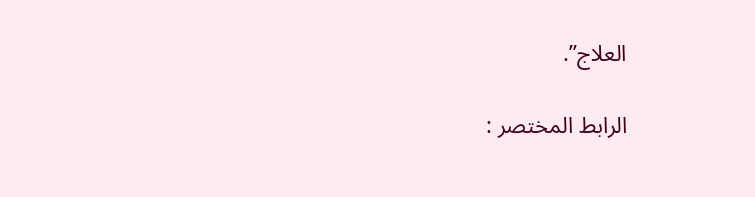العلاج”.

الرابط المختصر :